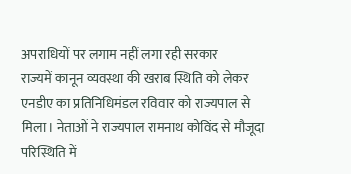अपराधियों पर लगाम नहीं लगा रही सरकार
राज्यमें कानून व्यवस्था की खराब स्थिति को लेकर एनडीए का प्रतिनिधिमंडल रविवार को राज्यपाल से मिला। नेताओं ने राज्यपाल रामनाथ कोविंद से मौजूदा परिस्थिति में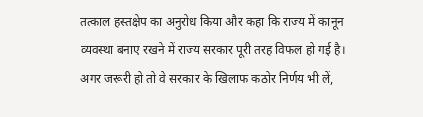तत्काल हस्तक्षेप का अनुरोध किया और कहा कि राज्य में कानून व्यवस्था बनाए रखने में राज्य सरकार पूरी तरह विफल हो गई है। अगर जरूरी हो तो वे सरकार के खिलाफ कठोर निर्णय भी लें,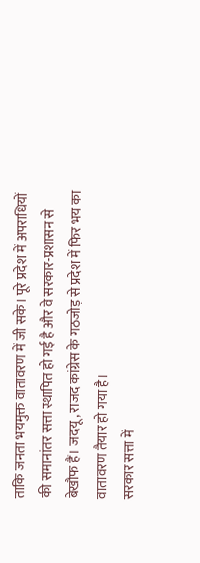ताकि जनता भयमुक्त वातावरण में जी सके। पूरे प्रदेश में अपराधियों की समानांतर सत्ता स्थापित हो गई है और वे सरकार-प्रशासन से बेखौफ हैं। जदयू, राजद कांग्रेस के गठजोड़ से प्रदेश में फिर भय का वातावरण तैयार हो गया है।
सरकार सत्ता में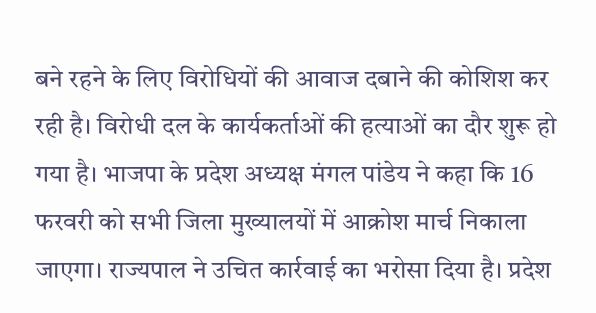बने रहने के लिए विरोधियों की आवाज दबाने की कोशिश कर रही है। विरोधी दल के कार्यकर्ताओं की हत्याओं का दौर शुरू हो गया है। भाजपा के प्रदेश अध्यक्ष मंगल पांडेय ने कहा कि 16 फरवरी को सभी जिला मुख्यालयों में आक्रोश मार्च निकाला जाएगा। राज्यपाल ने उचित कार्रवाई का भरोसा दिया है। प्रदेश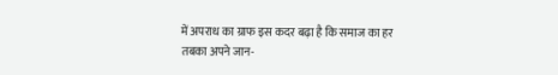में अपराध का ग्राफ इस कदर बढ़ा है कि समाज का हर तबका अपने जान-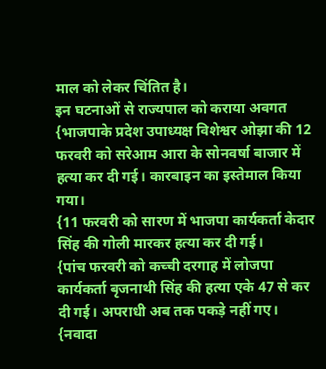माल को लेकर चिंतित है।
इन घटनाओं से राज्यपाल को कराया अवगत
{भाजपाके प्रदेश उपाध्यक्ष विशेश्वर ओझा की 12 फरवरी को सरेआम आरा के सोनवर्षा बाजार में हत्या कर दी गई। कारबाइन का इस्तेमाल किया गया।
{11 फरवरी को सारण में भाजपा कार्यकर्ता केदार सिंह की गोली मारकर हत्या कर दी गई।
{पांच फरवरी को कच्ची दरगाह में लोजपा कार्यकर्ता बृजनाथी सिंह की हत्या एके 47 से कर दी गई। अपराधी अब तक पकड़े नहीं गए।
{नवादा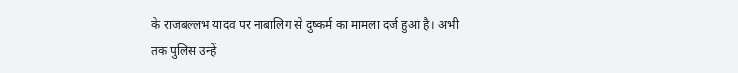के राजबल्लभ यादव पर नाबालिग से दुष्कर्म का मामला दर्ज हुआ है। अभी तक पुलिस उन्हें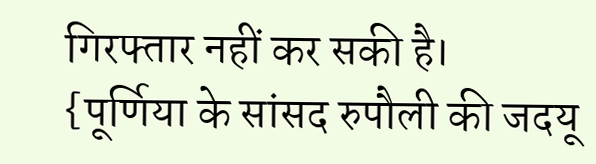गिरफ्तार नहीं कर सकी है।
{पूर्णिया के सांसद रुपौली की जदयू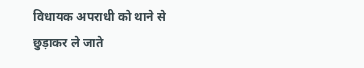विधायक अपराधी को थाने से छुड़ाकर ले जाते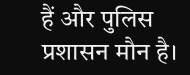हैं और पुलिस प्रशासन मौन है।